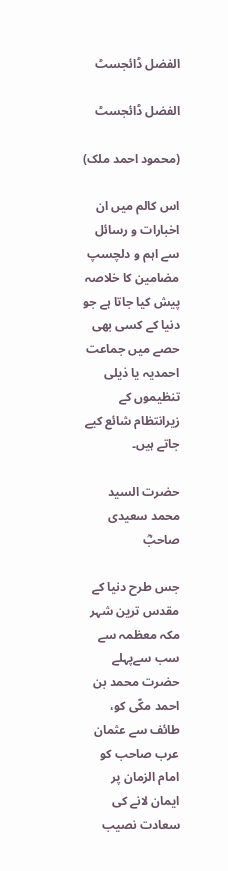الفضل ڈائجسٹ

الفضل ڈائجسٹ

(محمود احمد ملک)

اس کالم میں ان اخبارات و رسائل سے اہم و دلچسپ مضامین کا خلاصہ پیش کیا جاتا ہے جو دنیا کے کسی بھی حصے میں جماعت احمدیہ یا ذیلی تنظیموں کے زیرانتظام شائع کیے جاتے ہیں۔

حضرت السید محمد سعیدی صاحبؓ

جس طرح دنیا کے مقدس ترین شہر مکہ معظمہ سے سب سےپہلے حضرت محمد بن احمد مکّی کو، طائف سے عثمان عرب صاحب کو امام الزمان پر ایمان لانے کی سعادت نصیب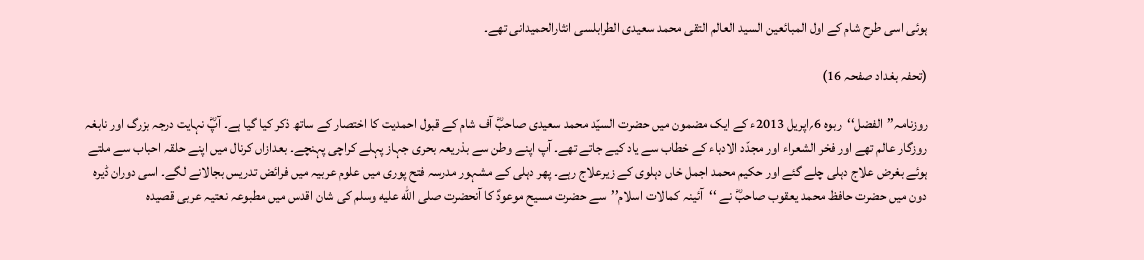ہوئی اسی طرح شام کے اول المبائعین السید العالم التقی محمد سعیدی الطرابلسی انثارالحمیدانی تھے۔

(تحفہ بغداد صفحہ 16)

روزنامہ’’الفضل‘‘ربوہ 6؍اپریل 2013ء کے ایک مضمون میں حضرت السیّد محمد سعیدی صاحبؓ آف شام کے قبول احمدیت کا اختصار کے ساتھ ذکر کیا گیا ہے۔ آپؓ نہایت درجہ بزرگ اور نابغہ روزگار عالم تھے اور فخر الشعراء اور مجدّد الادباء کے خطاب سے یاد کیے جاتے تھے۔ آپ اپنے وطن سے بذریعہ بحری جہاز پہلے کراچی پہنچے۔ بعدازاں کرنال میں اپنے حلقہ احباب سے ملتے ہوئے بغرض علاج دہلی چلے گئے اور حکیم محمد اجمل خاں دہلوی کے زیرعلاج رہے۔ پھر دہلی کے مشہور مدرسہ فتح پوری میں علوم عربیہ میں فرائض تدریس بجالانے لگے۔ اسی دوران ڈیرہ دون میں حضرت حافظ محمد یعقوب صاحبؓ نے ‘‘آئینہ کمالات اسلام’’سے حضرت مسیح موعودؑ کا آنحضرت صلى الله عليه وسلم کی شان اقدس میں مطبوعہ نعتیہ عربی قصیدہ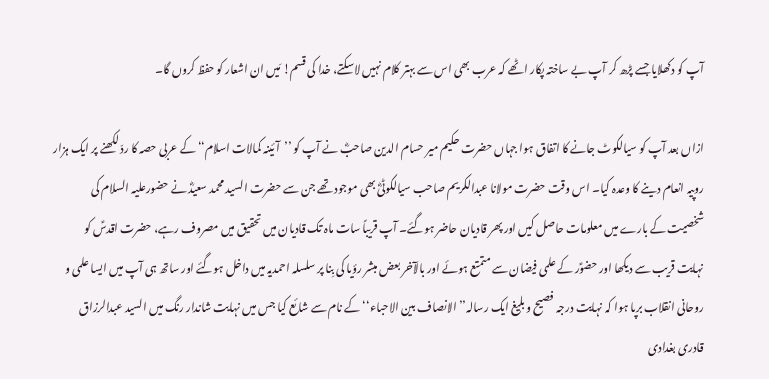آپ کو دکھلایا جسے پڑھ کر آپ بے ساختہ پکار اٹھے کہ عرب بھی اس سے بہتر کلام نہیں لاسکتے، خدا کی قسم! مَیں ان اشعار کو حفظ کروں گا۔

ازاں بعد آپ کو سیالکوٹ جانے کا اتفاق ہوا جہاں حضرت حکیم میر حسام الدین صاحبؓ نے آپ کو ’’آئینہ کمالات اسلام‘‘کے عربی حصہ کا ردّ لکھنے پر ایک ہزار روپیہ انعام دینے کا وعدہ کیا۔ اس وقت حضرت مولانا عبدالکریم صاحب سیالکوٹیؓ بھی موجود تھے جن سے حضرت السید محمد سعیدؓ نے حضورعلیہ السلام کی شخصیت کے بارے میں معلومات حاصل کیں اور پھر قادیان حاضر ہوگئے۔ آپ قریباً سات ماہ تک قادیان میں تحقیق میں مصروف رہے، حضرت اقدسؑ کو نہایت قریب سے دیکھا اور حضوؑر کے علمی فیضان سے متمتع ہوئے اور بالآخر بعض مبشر رؤیا کی بِنا پر سلسلہ احمدیہ میں داخل ہوگئے اور ساتھ ہی آپ میں ایسا علمی و روحانی انقلاب برپا ہوا کہ نہایت درجہ فصیح و بلیغ ایک رسالہ’’الانصاف بین الاحباء‘‘کے نام سے شائع کیا جس میں نہایت شاندار رنگ میں السید عبدالرزاق قادری بغدادی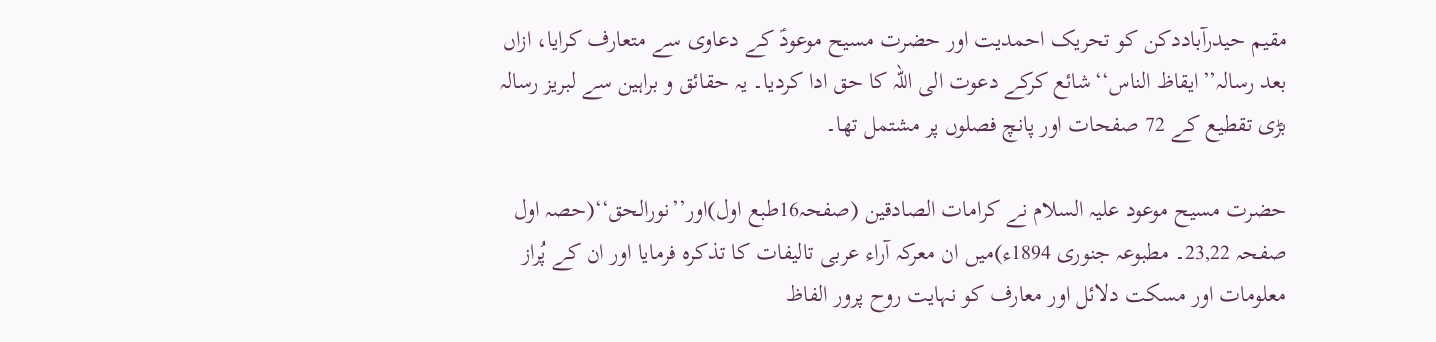مقیم حیدرآباددکن کو تحریک احمدیت اور حضرت مسیح موعودؑ کے دعاوی سے متعارف کرایا، ازاں بعد رسالہ’’ایقاظ الناس‘‘شائع کرکے دعوت الی اللہ کا حق ادا کردیا۔ یہ حقائق و براہین سے لبریز رسالہ بڑی تقطیع کے 72 صفحات اور پانچ فصلوں پر مشتمل تھا۔

حضرت مسیح موعود علیہ السلام نے کرامات الصادقین (صفحہ16طبع اول)اور’’نورالحق‘‘(حصہ اول صفحہ 23,22۔ مطبوعہ جنوری 1894ء)میں ان معرکہ آراء عربی تالیفات کا تذکرہ فرمایا اور ان کے پُراز معلومات اور مسکت دلائل اور معارف کو نہایت روح پرور الفاظ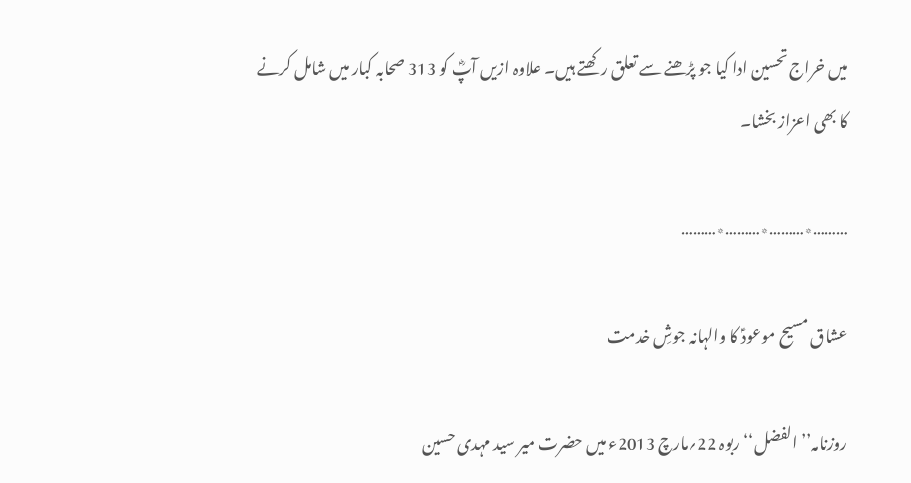میں خراج تحسین ادا کیا جو پڑھنے سے تعلق رکھتے ہیں۔ علاوہ ازیں آپؓ کو 313 صحابہ کبار میں شامل کرنے کا بھی اعزاز بخشا۔

………٭………٭………٭………

عشاق مسیح موعودؑ کا والہانہ جوشِ خدمت

روزنامہ’’الفضل‘‘ربوہ 22؍مارچ 2013ء میں حضرت میر سید مہدی حسین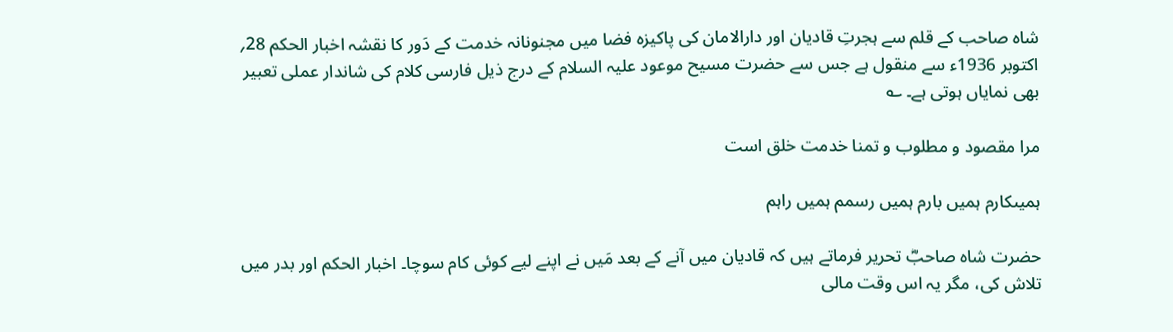شاہ صاحب کے قلم سے ہجرتِ قادیان اور دارالامان کی پاکیزہ فضا میں مجنونانہ خدمت کے دَور کا نقشہ اخبار الحکم 28؍ اکتوبر 1936ء سے منقول ہے جس سے حضرت مسیح موعود علیہ السلام کے درج ذیل فارسی کلام کی شاندار عملی تعبیر بھی نمایاں ہوتی ہے۔ ؎

مرا مقصود و مطلوب و تمنا خدمت خلق است

ہمیںکارم ہمیں بارم ہمیں رسمم ہمیں راہم

حضرت شاہ صاحبؓ تحریر فرماتے ہیں کہ قادیان میں آنے کے بعد مَیں نے اپنے لیے کوئی کام سوچا۔ اخبار الحکم اور بدر میں تلاش کی، مگر یہ اس وقت مالی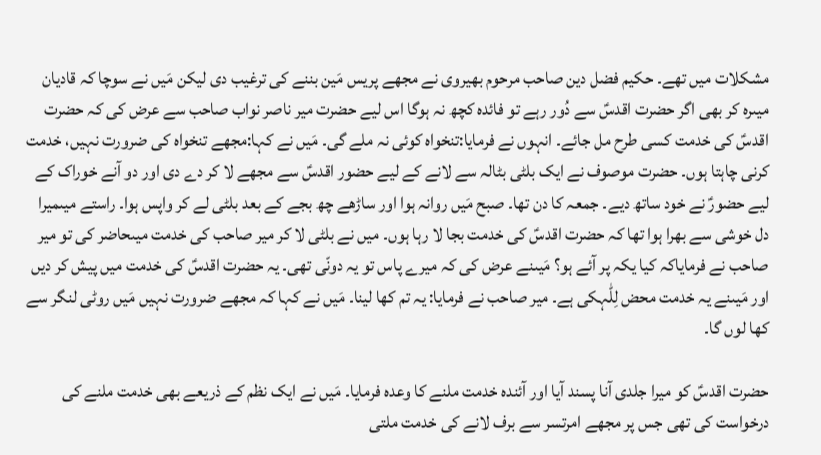مشکلات میں تھے۔ حکیم فضل دین صاحب مرحوم بھیروی نے مجھے پریس مَین بننے کی ترغیب دی لیکن مَیں نے سوچا کہ قادیان میںرہ کر بھی اگر حضرت اقدسؑ سے دُور رہے تو فائدہ کچھ نہ ہوگا اس لیے حضرت میر ناصر نواب صاحب سے عرض کی کہ حضرت اقدسؑ کی خدمت کسی طرح مل جائے۔ انہوں نے فرمایا:تنخواہ کوئی نہ ملے گی۔ مَیں نے کہا:مجھے تنخواہ کی ضرورت نہیں، خدمت کرنی چاہتا ہوں۔ حضرت موصوف نے ایک بلٹی بٹالہ سے لانے کے لیے حضور اقدسؑ سے مجھے لا کر دے دی اور دو آنے خوراک کے لیے حضورؑ نے خود ساتھ دیے۔ جمعہ کا دن تھا۔ صبح مَیں روانہ ہوا اور ساڑھے چھ بجے کے بعد بلٹی لے کر واپس ہوا۔ راستے میںمیرا دل خوشی سے بھرا ہوا تھا کہ حضرت اقدسؑ کی خدمت بجا لا رہا ہوں۔ میں نے بلٹی لا کر میر صاحب کی خدمت میںحاضر کی تو میر صاحب نے فرمایاکہ کیا یکہ پر آئے ہو؟ مَیںنے عرض کی کہ میرے پاس تو یہ دونّی تھی۔ یہ حضرت اقدسؑ کی خدمت میں پیش کر دیں اور مَیںنے یہ خدمت محض لِلّٰہکی ہے۔ میر صاحب نے فرمایا: یہ تم کھا لینا۔ مَیں نے کہا کہ مجھے ضرورت نہیں مَیں روٹی لنگر سے کھا لوں گا۔

حضرت اقدسؑ کو میرا جلدی آنا پسند آیا اور آئندہ خدمت ملنے کا وعدہ فرمایا۔ مَیں نے ایک نظم کے ذریعے بھی خدمت ملنے کی درخواست کی تھی جس پر مجھے امرتسر سے برف لانے کی خدمت ملتی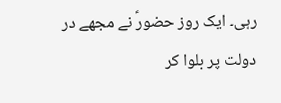رہی۔ ایک روز حضورؑ نے مجھے در دولت پر بلوا کر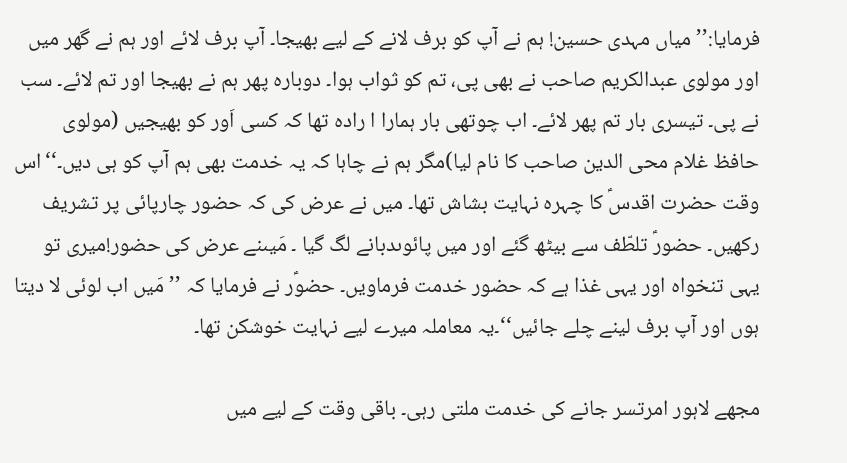فرمایا:’’میاں مہدی حسین! ہم نے آپ کو برف لانے کے لیے بھیجا۔ آپ برف لائے اور ہم نے گھر میں اور مولوی عبدالکریم صاحب نے بھی پی، تم کو ثواب ہوا۔ دوبارہ پھر ہم نے بھیجا اور تم لائے۔ سب نے پی۔ تیسری بار تم پھر لائے۔ اب چوتھی بار ہمارا ا رادہ تھا کہ کسی اَور کو بھیجیں (مولوی حافظ غلام محی الدین صاحب کا نام لیا)مگر ہم نے چاہا کہ یہ خدمت بھی ہم آپ کو ہی دیں۔‘‘اس وقت حضرت اقدسؑ کا چہرہ نہایت بشاش تھا۔ میں نے عرض کی کہ حضور چارپائی پر تشریف رکھیں۔ حضورؑ تلطّف سے بیٹھ گئے اور میں پائوںدبانے لگ گیا ۔ مَیںنے عرض کی حضور!میری تو یہی تنخواہ اور یہی غذا ہے کہ حضور خدمت فرماویں۔ حضوؑر نے فرمایا کہ ’’مَیں اب لوئی لا دیتا ہوں اور آپ برف لینے چلے جائیں‘‘۔یہ معاملہ میرے لیے نہایت خوشکن تھا۔

مجھے لاہور امرتسر جانے کی خدمت ملتی رہی۔ باقی وقت کے لیے میں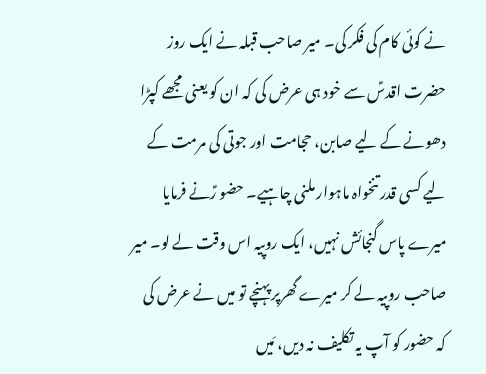نے کوئی کام کی فکر کی۔ میر صاحب قبلہ نے ایک روز حضرت اقدسؑ سے خود ہی عرض کی کہ ان کو یعنی مجھے کپڑا دھونے کے لیے صابن، حجامت اور جوتی کی مرمت کے لیے کسی قدر تنخواہ ماہوار ملنی چاہیے۔ حضو رؑنے فرمایا میرے پاس گنجائش نہیں، ایک روپیہ اس وقت لے لو۔ میر صاحب روپیہ لے کر میرے گھرپر پہنچے تو میں نے عرض کی کہ حضور کو آپ یہ تکلیف نہ دیں، مَیں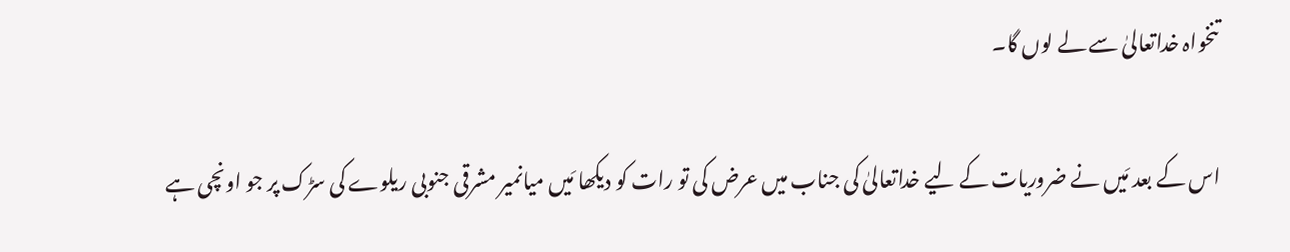تنخواہ خداتعالیٰ سے لے لوں گا۔

اس کے بعد مَیں نے ضروریات کے لیے خداتعالیٰ کی جناب میں عرض کی تو رات کو دیکھا مَیں میانمیر مشرقی جنوبی ریلوے کی سڑک پر جو اونچی ہے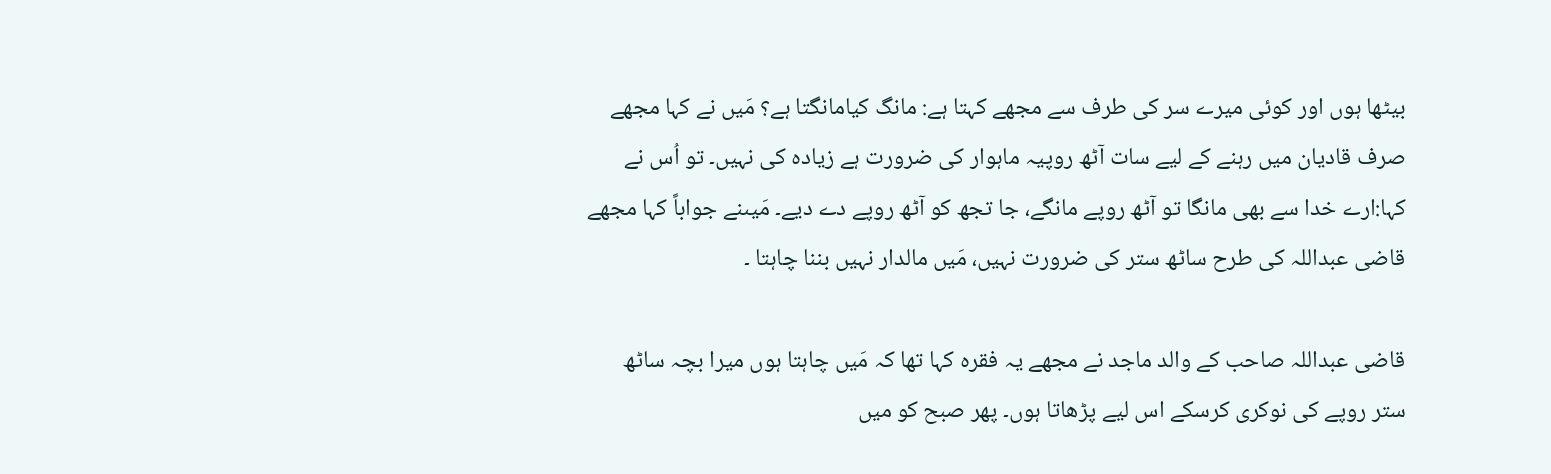بیٹھا ہوں اور کوئی میرے سر کی طرف سے مجھے کہتا ہے: مانگ کیامانگتا ہے؟ مَیں نے کہا مجھے صرف قادیان میں رہنے کے لیے سات آٹھ روپیہ ماہوار کی ضرورت ہے زیادہ کی نہیں۔ تو اُس نے کہا:ارے خدا سے بھی مانگا تو آٹھ روپے مانگے، جا تجھ کو آٹھ روپے دے دیے۔ مَیںنے جواباً کہا مجھے قاضی عبداللہ کی طرح ساٹھ ستر کی ضرورت نہیں، مَیں مالدار نہیں بننا چاہتا ۔

قاضی عبداللہ صاحب کے والد ماجد نے مجھے یہ فقرہ کہا تھا کہ مَیں چاہتا ہوں میرا بچہ ساٹھ ستر روپے کی نوکری کرسکے اس لیے پڑھاتا ہوں۔ پھر صبح کو میں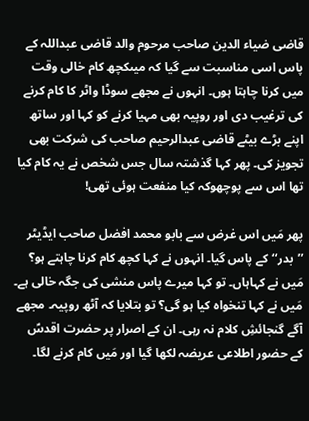قاضی ضیاء الدین صاحب مرحوم والد قاضی عبداللہ کے پاس اسی مناسبت سے گیا کہ میںکچھ کام خالی وقت میں کرنا چاہتا ہوں۔ انہوں نے مجھے سوڈا واٹر کا کام کرنے کی ترغیب دی اور روپیہ بھی مہیا کرنے کو کہا اور ساتھ اپنے بڑے بیٹے قاضی عبدالرحیم صاحب کی شرکت بھی تجویز کی۔ پھر کہا گذشتہ سال جس شخص نے یہ کام کیا تھا اس سے پوچھوکہ کیا منفعت ہوئی تھی!

پھر مَیں اس غرض سے بابو محمد افضل صاحب ایڈیٹر ’’بدر‘‘کے پاس گیا۔ انہوں نے کہا کچھ کام کرنا چاہتے ہو؟ مَیں نے کہاہاں۔ تو کہا میرے پاس منشی کی جگہ خالی ہے۔ مَیں نے کہا تنخواہ کیا ہو گی؟ تو بتلایا کہ آٹھ روپیہ۔ مجھے آگے گنجائشِ کلام نہ رہی۔ ان کے اصرار پر حضرت اقدسؑ کے حضور اطلاعی عریضہ لکھا گیا اور مَیں کام کرنے لگا۔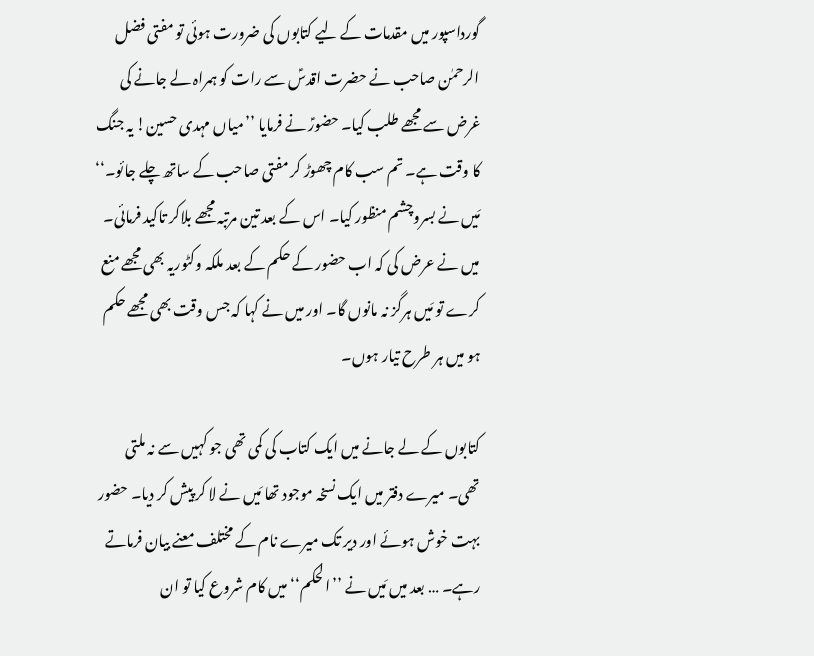گورداسپور میں مقدمات کے لیے کتابوں کی ضرورت ہوئی تو مفتی فضل الرحمٰن صاحب نے حضرت اقدسؑ سے رات کو ہمراہ لے جانے کی غرض سے مجھے طلب کیا۔ حضورؑ نے فرمایا ’’میاں مہدی حسین! یہ جنگ کا وقت ہے۔ تم سب کام چھوڑ کر مفتی صاحب کے ساتھ چلے جائو۔‘‘ مَیں نے بسروچشم منظور کیا۔ اس کے بعد تین مرتبہ مجھے بلاکر تاکید فرمائی۔ میں نے عرض کی کہ اب حضور کے حکم کے بعد ملکہ وکٹوریہ بھی مجھے منع کرے تو مَیں ہرگز نہ مانوں گا۔ اور میں نے کہا کہ جس وقت بھی مجھے حکم ہو میں ہر طرح تیار ہوں۔

کتابوں کے لے جانے میں ایک کتاب کی کمی تھی جو کہیں سے نہ ملتی تھی۔ میرے دفتر میں ایک نسخہ موجود تھا مَیں نے لا کر پیش کر دیا۔ حضور بہت خوش ہوئے اور دیر تک میرے نام کے مختلف معنے بیان فرماتے رہے۔ … بعد میں مَیں نے ’’الحکم‘‘ میں کام شروع کیا تو ان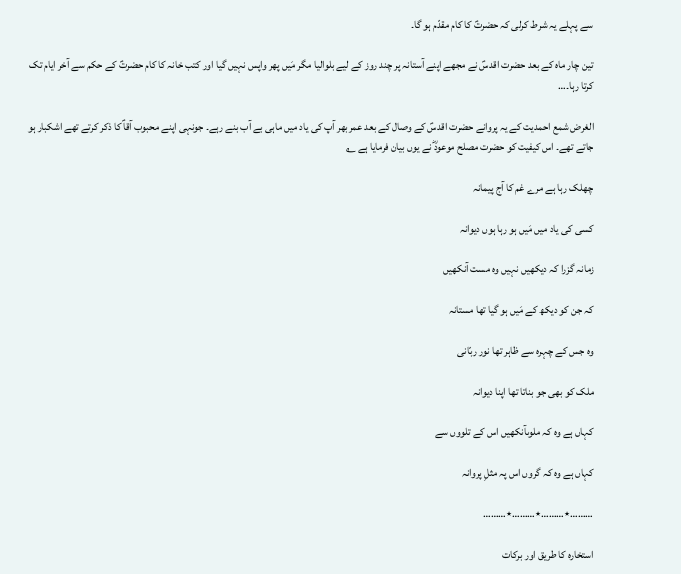سے پہلے یہ شرط کرلی کہ حضرتؑ کا کام مقدّم ہو گا۔

تین چار ماہ کے بعد حضرت اقدسؑ نے مجھے اپنے آستانہ پر چند روز کے لیے بلوالیا مگر مَیں پھر واپس نہیں گیا اور کتب خانہ کا کام حضرتؑ کے حکم سے آخر ایام تک کرتا رہا۔…

الغرض شمع احمدیت کے یہ پروانے حضرت اقدسؑ کے وصال کے بعد عمربھر آپ کی یاد میں ماہی بے آب بنے رہے۔ جونہی اپنے محبوب آقاؑ کا ذکر کرتے تھے اشکبار ہو جاتے تھے۔ اس کیفیت کو حضرت مصلح موعودؓ نے یوں بیان فرمایا ہے ؎

چھلک رہا ہے مرے غم کا آج پیمانہ

کسی کی یاد میں مَیں ہو رہا ہوں دیوانہ

زمانہ گزرا کہ دیکھیں نہیں وہ مست آنکھیں

کہ جن کو دیکھ کے مَیں ہو گیا تھا مستانہ

وہ جس کے چہرہ سے ظاہر تھا نور ربّانی

ملک کو بھی جو بناتا تھا اپنا دیوانہ

کہاں ہے وہ کہ ملوںآنکھیں اس کے تلووں سے

کہاں ہے وہ کہ گروں اس پہ مثلِ پروانہ

………٭………٭………٭………

استخارہ کا طریق اور برکات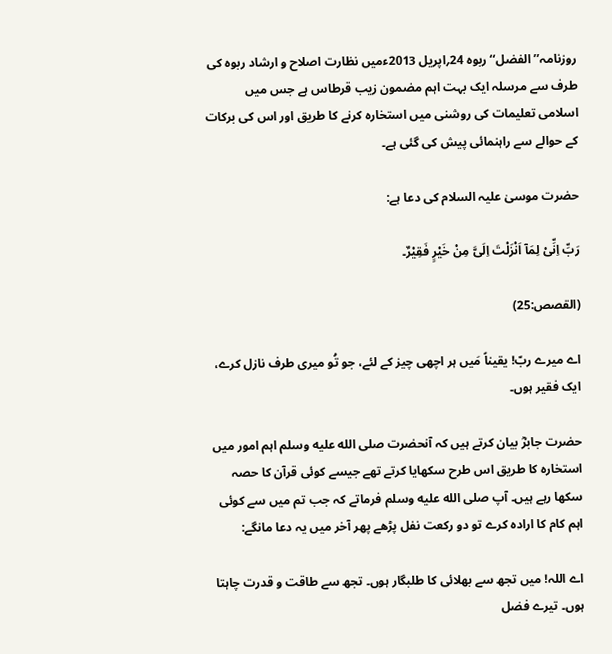روزنامہ’’الفضل‘‘ربوہ 24؍اپریل 2013ءمیں نظارت اصلاح و ارشاد ربوہ کی طرف سے مرسلہ ایک بہت اہم مضمون زیب قرطاس ہے جس میں اسلامی تعلیمات کی روشنی میں استخارہ کرنے کا طریق اور اس کی برکات کے حوالے سے راہنمائی پیش کی گئی ہے۔

حضرت موسیٰ علیہ السلام کی دعا ہے:

رَبِّ اِنِّیْ لِمَآ اَنْزَلْتَ اِلَیَّ مِنْ خَیْرٍ فَقِیْرٌ۔

(القصص:25)

اے میرے ربّ! یقیناً مَیں ہر اچھی چیز کے لئے، جو تُو میری طرف نازل کرے، ایک فقیر ہوں۔

حضرت جابرؓ بیان کرتے ہیں کہ آنحضرت صلى الله عليه وسلم اہم امور میں استخارہ کا طریق اس طرح سکھایا کرتے تھے جیسے کوئی قرآن کا حصہ سکھا رہے ہیں۔ آپ صلى الله عليه وسلم فرماتے کہ جب تم میں سے کوئی اہم کام کا ارادہ کرے تو دو رکعت نفل پڑھے پھر آخر میں یہ دعا مانگے:

اے اللہ! میں تجھ سے بھلائی کا طلبگار ہوں۔ تجھ سے طاقت و قدرت چاہتا ہوں۔ تیرے فضل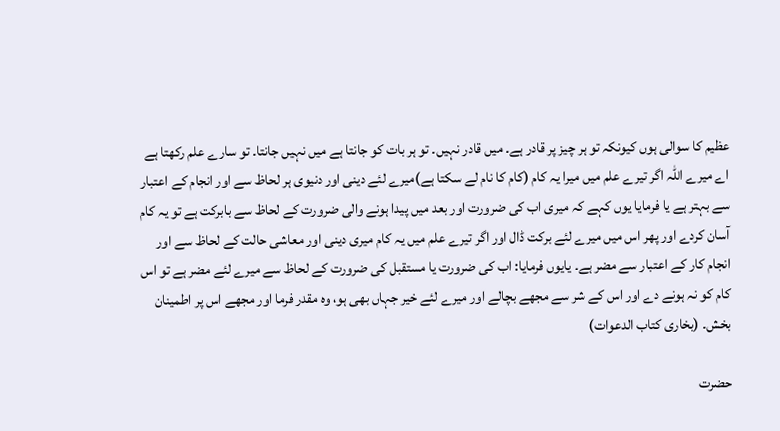عظیم کا سوالی ہوں کیونکہ تو ہر چیز پر قادر ہے۔ میں قادر نہیں۔ تو ہر بات کو جانتا ہے میں نہیں جانتا۔ تو سارے علم رکھتا ہے اے میرے اللہ اگر تیرے علم میں میرا یہ کام (کام کا نام لے سکتا ہے)میرے لئے دینی اور دنیوی ہر لحاظ سے اور انجام کے اعتبار سے بہتر ہے یا فرمایا یوں کہے کہ میری اب کی ضرورت اور بعد میں پیدا ہونے والی ضرورت کے لحاظ سے بابرکت ہے تو یہ کام آسان کردے اور پھر اس میں میرے لئے برکت ڈال اور اگر تیرے علم میں یہ کام میری دینی اور معاشی حالت کے لحاظ سے اور انجام کار کے اعتبار سے مضر ہے۔ یایوں فرمایا: اب کی ضرورت یا مستقبل کی ضرورت کے لحاظ سے میرے لئے مضر ہے تو اس کام کو نہ ہونے دے اور اس کے شر سے مجھے بچالے اور میرے لئے خیر جہاں بھی ہو، وہ مقدر فرما اور مجھے اس پر اطمینان بخش۔ (بخاری کتاب الدعوات)

حضرت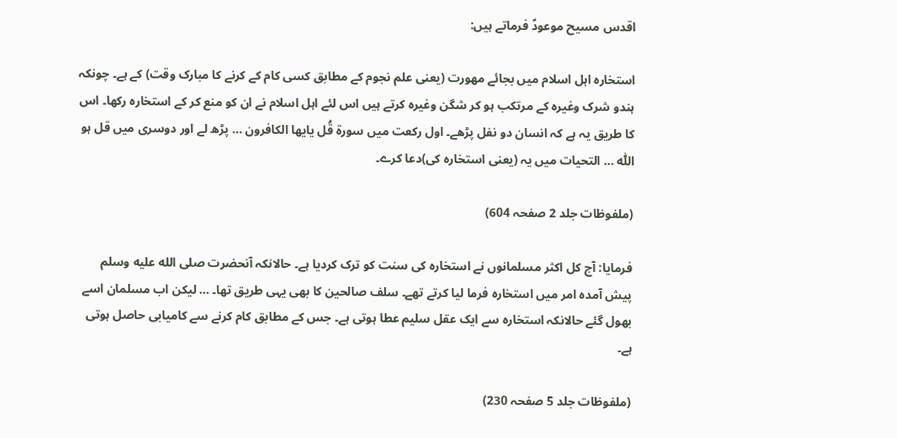اقدس مسیح موعودؑ فرماتے ہیں:

استخارہ اہل اسلام میں بجائے مھورت (یعنی علم نجوم کے مطابق کسی کام کے کرنے کا مبارک وقت) کے ہے۔ چونکہ ہندو شرک وغیرہ کے مرتکب ہو کر شگن وغیرہ کرتے ہیں اس لئے اہل اسلام نے ان کو منع کر کے استخارہ رکھا۔ اس کا طریق یہ ہے کہ انسان دو نفل پڑھے۔ اول رکعت میں سورۃ قُل یایھا الکافرون … پڑھ لے اور دوسری میں قل ہو اللّٰہ … التحیات میں یہ (یعنی استخارہ کی)دعا کرے۔

(ملفوظات جلد 2 صفحہ 604)

فرمایا: آج کل اکثر مسلمانوں نے استخارہ کی سنت کو ترک کردیا ہے۔ حالانکہ آنحضرت صلى الله عليه وسلم پیش آمدہ امر میں استخارہ فرما لیا کرتے تھے۔ سلف صالحین کا بھی یہی طریق تھا۔ … لیکن اب مسلمان اسے بھول گئے حالانکہ استخارہ سے ایک عقل سلیم عطا ہوتی ہے۔ جس کے مطابق کام کرنے سے کامیابی حاصل ہوتی ہے۔

(ملفوظات جلد 5 صفحہ 230)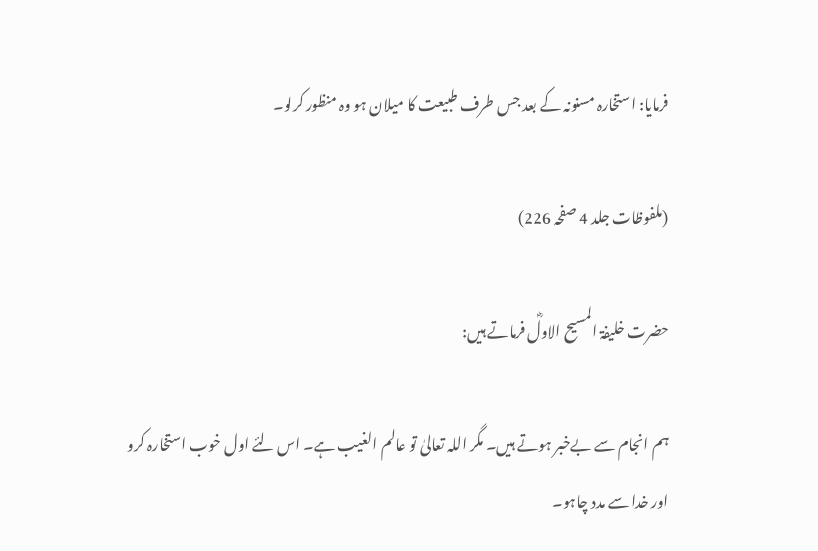فرمایا: استخارہ مسنونہ کے بعد جس طرف طبیعت کا میلان ہو وہ منظور کرلو۔

(ملفوظات جلد 4 صفحہ 226)

حضرت خلیفۃ المسیح الاولؓ فرماتے ہیں:

ہم انجام سے بےخبر ہوتے ہیں۔ مگر اللہ تعالیٰ تو عالم الغیب ہے۔ اس لئے اول خوب استخارہ کرو اور خدا سے مدد چاہو۔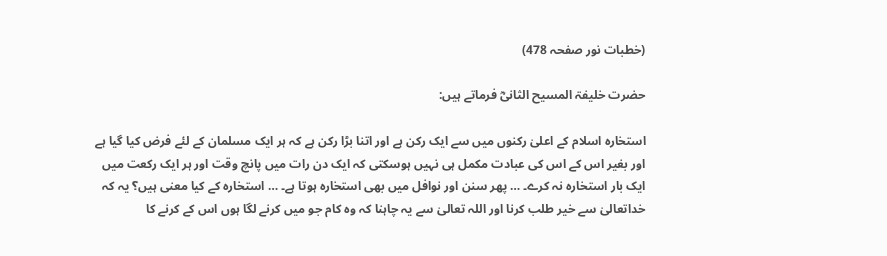(خطبات نور صفحہ 478)

حضرت خلیفۃ المسیح الثانیؓ فرماتے ہیں:

استخارہ اسلام کے اعلیٰ رکنوں میں سے ایک رکن ہے اور اتنا بڑا رکن ہے کہ ہر ایک مسلمان کے لئے فرض کیا گیا ہے اور بغیر اس کے اس کی عبادت مکمل ہی نہیں ہوسکتی کہ ایک دن رات میں پانچ وقت اور ہر ایک رکعت میں ایک بار استخارہ نہ کرے۔ … پھر سنن اور نوافل میں بھی استخارہ ہوتا ہے۔ … استخارہ کے کیا معنی ہیں؟ یہ کہ خداتعالیٰ سے خیر طلب کرنا اور اللہ تعالیٰ سے یہ چاہنا کہ وہ کام جو میں کرنے لگا ہوں اس کے کرنے کا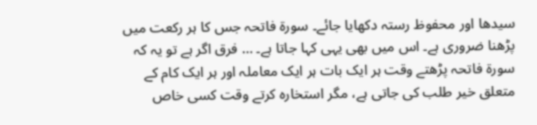سیدھا اور محفوظ رستہ دکھایا جائے۔ سورۃ فاتحہ جس کا ہر رکعت میں پڑھنا ضروری ہے۔ اس میں بھی یہی کہا جاتا ہے۔ … فرق اگر ہے تو یہ کہ سورۃ فاتحہ پڑھتے وقت ہر ایک بات ہر ایک معاملہ اور ہر ایک کام کے متعلق خیر طلب کی جاتی ہے، مگر استخارہ کرتے وقت کسی خاص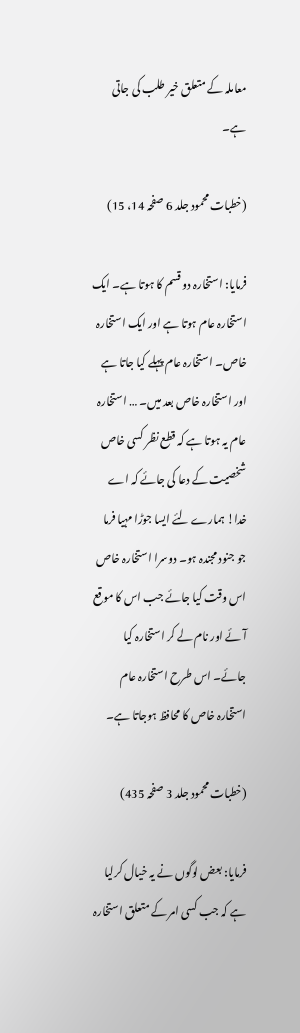معاملہ کے متعلق خیر طلب کی جاتی ہے۔

(خطبات محمود جلد 6 صفحہ 14، 15)

فرمایا: استخارہ دو قسم کا ہوتا ہے۔ ایک استخارہ عام ہوتا ہے اور ایک استخارہ خاص۔ استخارہ عام پہلے کیا جاتا ہے اور استخارہ خاص بعد میں۔ … استخارہ عام یہ ہوتا ہے کہ قطع نظر کسی خاص شخصیت کے دعا کی جائے کہ اے خدا! ہمارے لئے ایسا جوڑا مہیا فرما جو جنود مجندہ ہو۔ دوسرا استخارہ خاص اس وقت کیا جائے جب اس کا موقع آئے اور نام لے کر استخارہ کیا جائے۔ اس طرح استخارہ عام استخارہ خاص کا محافظ ہوجاتا ہے۔

(خطبات محمود جلد 3 صفحہ 435)

فرمایا: بعض لوگوں نے یہ خیال کرلیا ہے کہ جب کسی امر کے متعلق استخارہ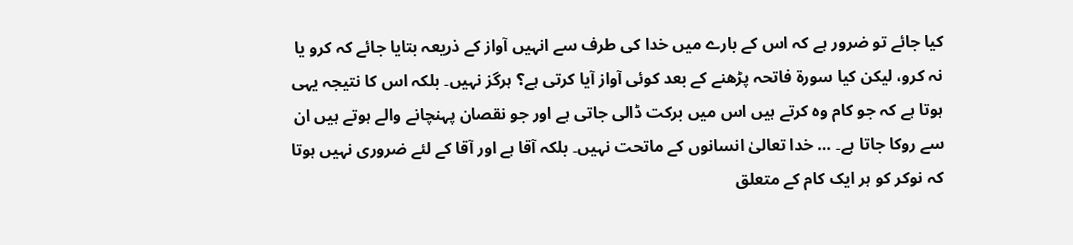کیا جائے تو ضرور ہے کہ اس کے بارے میں خدا کی طرف سے انہیں آواز کے ذریعہ بتایا جائے کہ کرو یا نہ کرو، لیکن کیا سورۃ فاتحہ پڑھنے کے بعد کوئی آواز آیا کرتی ہے؟ ہرگز نہیں۔ بلکہ اس کا نتیجہ یہی ہوتا ہے کہ جو کام وہ کرتے ہیں اس میں برکت ڈالی جاتی ہے اور جو نقصان پہنچانے والے ہوتے ہیں ان سے روکا جاتا ہے۔ … خدا تعالیٰ انسانوں کے ماتحت نہیں۔ بلکہ آقا ہے اور آقا کے لئے ضروری نہیں ہوتا کہ نوکر کو ہر ایک کام کے متعلق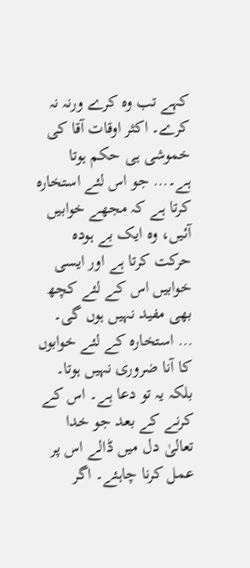کہے تب وہ کرے ورنہ نہ کرے۔ اکثر اوقات آقا کی خموشی ہی حکم ہوتا ہے۔… جو اس لئے استخارہ کرتا ہے کہ مجھے خوابیں آئیں، وہ ایک بے ہودہ حرکت کرتا ہے اور ایسی خوابیں اس کے لئے کچھ بھی مفید نہیں ہوں گی۔ … استخارہ کے لئے خوابوں کا آنا ضروری نہیں ہوتا۔ بلکہ یہ تو دعا ہے۔ اس کے کرنے کے بعد جو خدا تعالیٰ دل میں ڈالے اس پر عمل کرنا چاہئے۔ اگر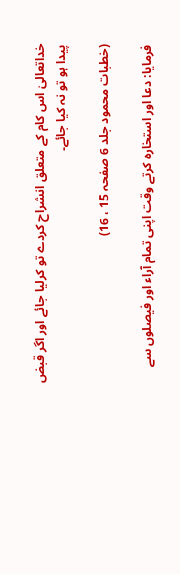خداتعالیٰ اس کام کے متعلق انشراح کردے تو کرلیا جائے اور اگر قبض پیدا ہو تو نہ کیا جائے۔

(خطبات محمود جلد 6 صفحہ 15 ، 16)

فرمایا: دعا اور استخارہ کرتے وقت اپنی تمام آراء اور فیصلوں سے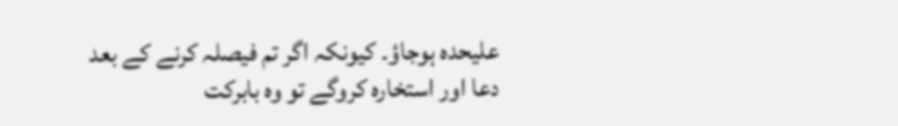علیحدہ ہوجاؤ۔ کیونکہ اگر تم فیصلہ کرنے کے بعد دعا اور استخارہ کروگے تو وہ بابرکت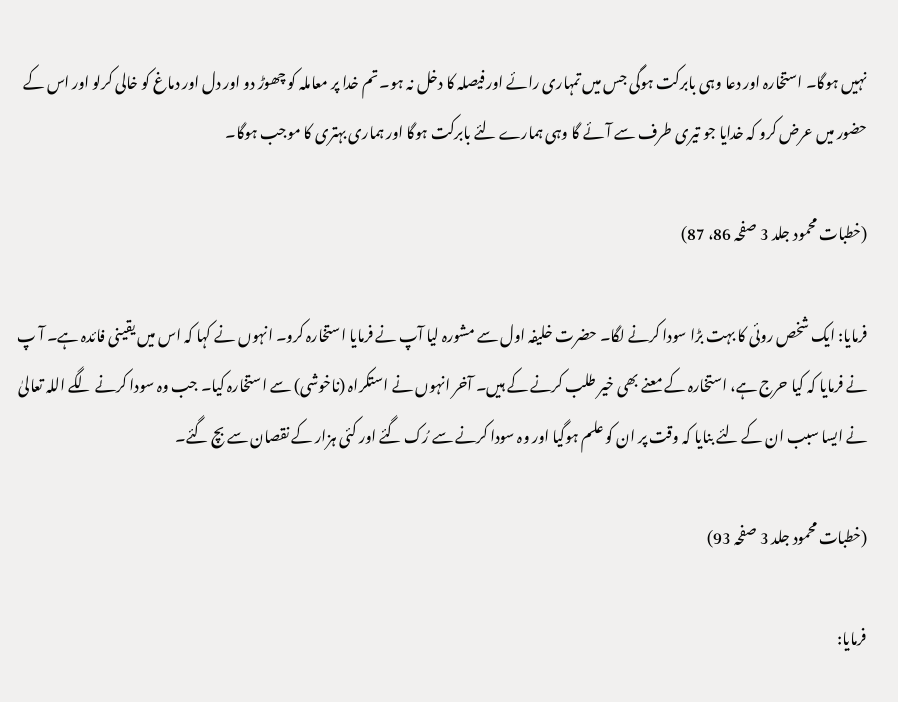نہیں ہوگا۔ استخارہ اور دعا وہی بابرکت ہوگی جس میں تمہاری رائے اور فیصلہ کا دخل نہ ہو۔ تم خدا پر معاملہ کو چھوڑ دو اور دل اور دماغ کو خالی کرلو اور اس کے حضور میں عرض کرو کہ خدایا جو تیری طرف سے آئے گا وہی ہمارے لئے بابرکت ہوگا اور ہماری بہتری کا موجب ہوگا۔

(خطبات محمود جلد 3 صفحہ 86، 87)

فرمایا: ایک شخص روئی کا بہت بڑا سودا کرنے لگا۔ حضرت خلیفہ اول سے مشورہ لیا آپ نے فرمایا استخارہ کرو۔ انہوں نے کہا کہ اس میں یقینی فائدہ ہے۔ آ پ نے فرمایا کہ کیا حرج ہے، استخارہ کے معنے بھی خیر طلب کرنے کے ہیں۔ آخر انہوں نے استکراہ (ناخوشی) سے استخارہ کیا۔ جب وہ سودا کرنے لگے اللہ تعالیٰ نے ایسا سبب ان کے لئے بنایا کہ وقت پر ان کو علم ہوگیا اور وہ سودا کرنے سے رُک گئے اور کئی ہزار کے نقصان سے بچ گئے۔

(خطبات محمود جلد 3 صفحہ 93)

فرمایا: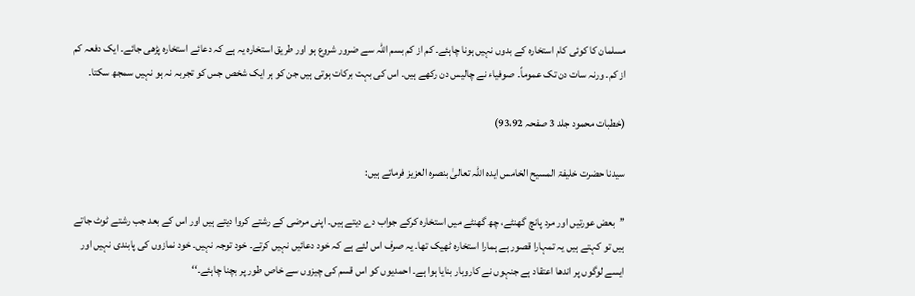مسلمان کا کوئی کام استخارہ کے بدوں نہیں ہونا چاہئے۔ کم از کم بسم اللہ سے ضرور شروع ہو اور طریق استخارہ یہ ہے کہ دعائے استخارہ پڑھی جائے۔ ایک دفعہ کم از کم۔ ورنہ سات دن تک عموماً۔ صوفیاء نے چالیس دن رکھے ہیں۔ اس کی بہت برکات ہوتی ہیں جن کو ہر ایک شخص جس کو تجربہ نہ ہو نہیں سمجھ سکتا۔

(خطبات محمود جلد 3 صفحہ 93،92)

سیدنا حضرت خلیفۃ المسیح الخامس ایدہ اللہ تعالیٰ بنصرہ العزیز فرماتے ہیں:

’’بعض عورتیں اور مرد پانچ گھنٹے، چھ گھنٹے میں استخارہ کرکے جواب دے دیتے ہیں۔ اپنی مرضی کے رشتے کروا دیتے ہیں اور اس کے بعد جب رشتے ٹوٹ جاتے ہیں تو کہتے ہیں یہ تمہارا قصور ہے ہمارا استخارہ ٹھیک تھا۔ یہ صرف اس لئے ہے کہ خود دعائیں نہیں کرتے۔ خود توجہ نہیں۔ خود نمازوں کی پابندی نہیں اور ایسے لوگوں پر اندھا اعتقاد ہے جنہوں نے کاروبار بنایا ہوا ہے۔ احمدیوں کو اس قسم کی چیزوں سے خاص طور پر بچنا چاہئے۔‘‘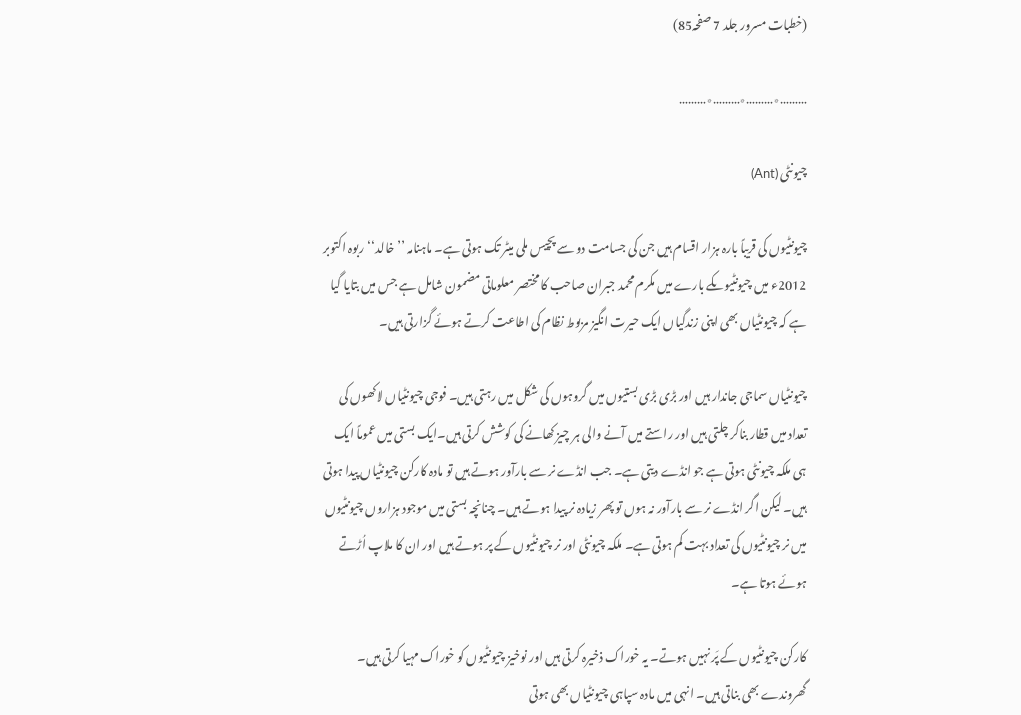(خطبات مسرور جلد 7 صفحہ85)

………٭………٭………٭………

چیونٹی (Ant)

چیونٹیوں کی قریباً بارہ ہزار اقسام ہیں جن کی جسامت دو سے پچیس ملی میٹر تک ہوتی ہے۔ ماہنامہ ’’خالد‘‘ربوہ اکتوبر 2012ء میں چیونٹیوںکے بارے میں مکرم محمد جبران صاحب کا مختصر معلوماتی مضمون شامل ہے جس میں بتایا گیا ہے کہ چیونٹیاں بھی اپنی زندگیاں ایک حیرت انگیز مربوط نظام کی اطاعت کرتے ہوئے گزارتی ہیں۔

چیونٹیاں سماجی جاندار ہیں اور بڑی بڑی بستیوں میں گروہوں کی شکل میں رہتی ہیں۔ فوجی چیونٹیاں لاکھوں کی تعداد میں قطار بناکر چلتی ہیں اور راستے میں آنے والی ہر چیز کھانے کی کوشش کرتی ہیں۔ایک بستی میں عموماً ایک ہی ملکہ چیونٹی ہوتی ہے جو انڈے دیتی ہے۔ جب انڈے نر سے بارآور ہوتے ہیں تو مادہ کارکن چیونٹیاں پیدا ہوتی ہیں۔ لیکن اگر انڈے نر سے بارآور نہ ہوں تو پھر زیادہ نر پیدا ہوتے ہیں۔ چنانچہ بستی میں موجود ہزاروں چیونٹیوں میں نر چیونٹیوں کی تعداد بہت کم ہوتی ہے۔ ملکہ چیونٹی اور نر چیونٹیوں کے پر ہوتے ہیں اور ان کا ملاپ اُڑتے ہوئے ہوتا ہے۔

کارکن چیونٹیوں کے پَر نہیں ہوتے۔ یہ خوراک ذخیرہ کرتی ہیں اور نوخیز چیونٹیوں کو خوراک مہیا کرتی ہیں۔ گھروندے بھی بناتی ہیں۔ انہی میں مادہ سپاہی چیونٹیاں بھی ہوتی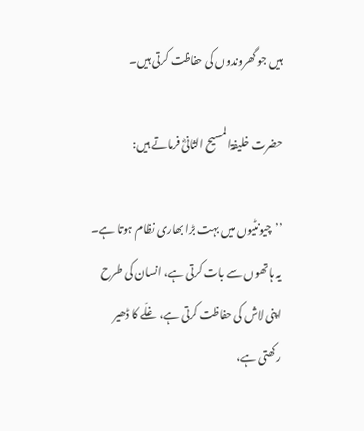ہیں جو گھروندوں کی حفاظت کرتی ہیں۔

حضرت خلیفۃالمسیح الثانیؓ فرماتے ہیں:

’’چیونٹیوں میں بہت بڑا بھاری نظام ہوتا ہے۔ یہ ہاتھوں سے بات کرتی ہے، انسان کی طرح اپنی لاش کی حفاظت کرتی ہے، غلّے کا ڈھیر رکھتی ہے،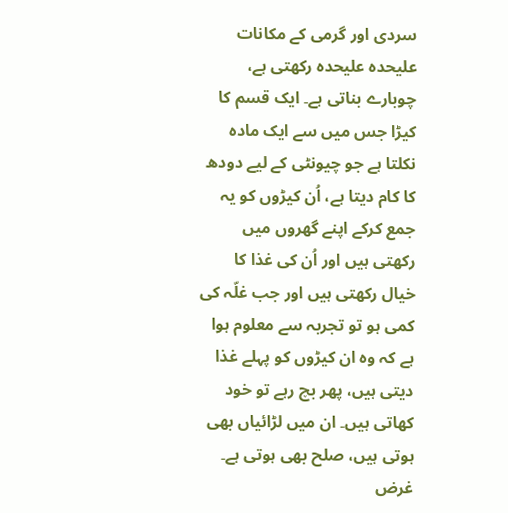سردی اور گرمی کے مکانات علیحدہ علیحدہ رکھتی ہے، چوبارے بناتی ہے۔ ایک قسم کا کیڑا جس میں سے ایک مادہ نکلتا ہے جو چیونٹی کے لیے دودھ کا کام دیتا ہے، اُن کیڑوں کو یہ جمع کرکے اپنے گھروں میں رکھتی ہیں اور اُن کی غذا کا خیال رکھتی ہیں اور جب غلّہ کی کمی ہو تو تجربہ سے معلوم ہوا ہے کہ وہ ان کیڑوں کو پہلے غذا دیتی ہیں، پھر بچ رہے تو خود کھاتی ہیں۔ ان میں لڑائیاں بھی ہوتی ہیں، صلح بھی ہوتی ہے۔ غرض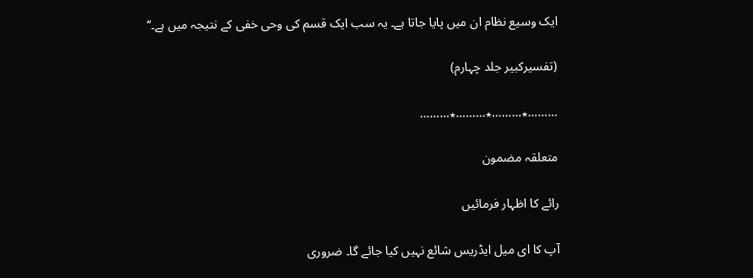ایک وسیع نظام ان میں پایا جاتا ہے۔ یہ سب ایک قسم کی وحی خفی کے نتیجہ میں ہے۔‘‘

(تفسیرکبیر جلد چہارم)

………٭………٭………٭………

متعلقہ مضمون

رائے کا اظہار فرمائیں

آپ کا ای میل ایڈریس شائع نہیں کیا جائے گا۔ ضروری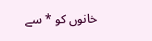خانوں کو * سے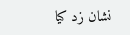نشان زد کیا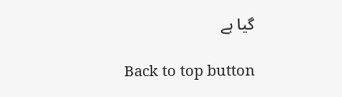گیا ہے

Back to top button